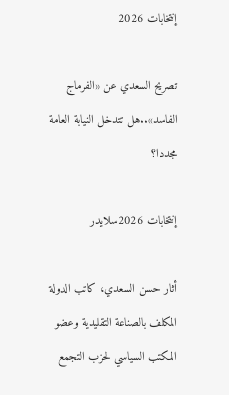إنتخابات 2026

تصريح السعدي عن «الفرماج الفاسد»..هل تتدخل النيابة العامة مجددا؟

إنتخابات 2026سلايدر

أثار حسن السعدي، كاتب الدولة المكلف بالصناعة التقليدية وعضو المكتب السياسي لحزب التجمع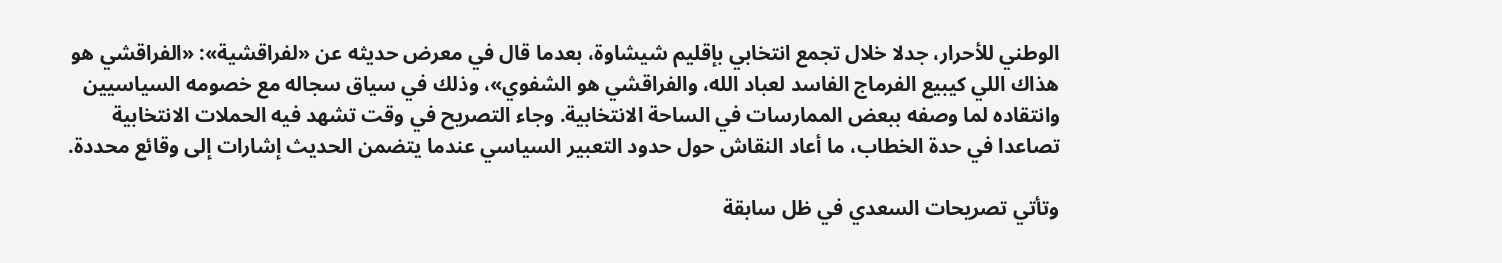الوطني للأحرار، جدلا خلال تجمع انتخابي بإقليم شيشاوة، بعدما قال في معرض حديثه عن «لفراقشية»: «الفراقشي هو هذاك اللي كيبيع الفرماج الفاسد لعباد الله، والفراقشي هو الشفوي»، وذلك في سياق سجاله مع خصومه السياسيين وانتقاده لما وصفه ببعض الممارسات في الساحة الانتخابية. وجاء التصريح في وقت تشهد فيه الحملات الانتخابية تصاعدا في حدة الخطاب، ما أعاد النقاش حول حدود التعبير السياسي عندما يتضمن الحديث إشارات إلى وقائع محددة.

وتأتي تصريحات السعدي في ظل سابقة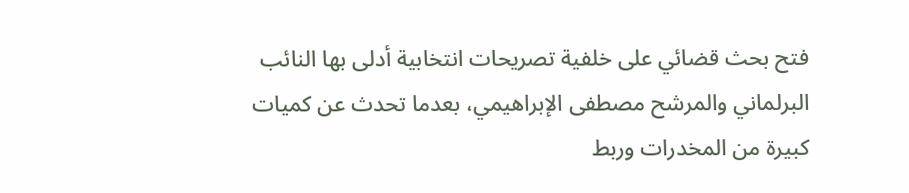فتح بحث قضائي على خلفية تصريحات انتخابية أدلى بها النائب البرلماني والمرشح مصطفى الإبراهيمي، بعدما تحدث عن كميات كبيرة من المخدرات وربط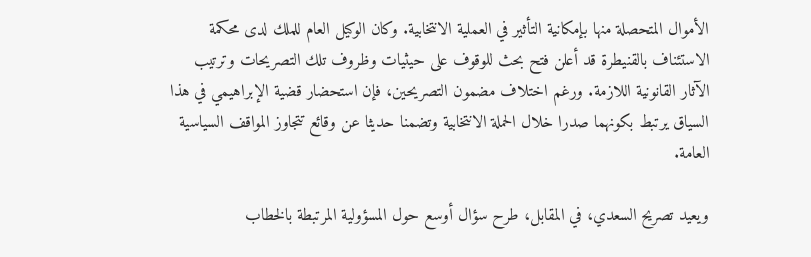الأموال المتحصلة منها بإمكانية التأثير في العملية الانتخابية. وكان الوكيل العام للملك لدى محكمة الاستئناف بالقنيطرة قد أعلن فتح بحث للوقوف على حيثيات وظروف تلك التصريحات وترتيب الآثار القانونية اللازمة. ورغم اختلاف مضمون التصريحين، فإن استحضار قضية الإبراهيمي في هذا السياق يرتبط بكونهما صدرا خلال الحملة الانتخابية وتضمنا حديثا عن وقائع تتجاوز المواقف السياسية العامة.

ويعيد تصريح السعدي، في المقابل، طرح سؤال أوسع حول المسؤولية المرتبطة بالخطاب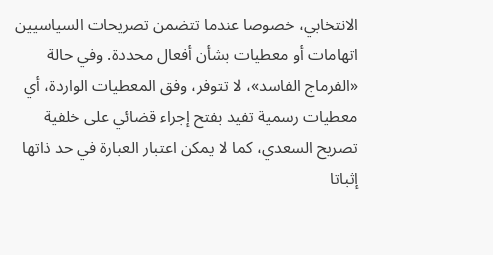الانتخابي، خصوصا عندما تتضمن تصريحات السياسيين اتهامات أو معطيات بشأن أفعال محددة. وفي حالة «الفرماج الفاسد»، لا تتوفر، وفق المعطيات الواردة، أي معطيات رسمية تفيد بفتح إجراء قضائي على خلفية تصريح السعدي، كما لا يمكن اعتبار العبارة في حد ذاتها إثباتا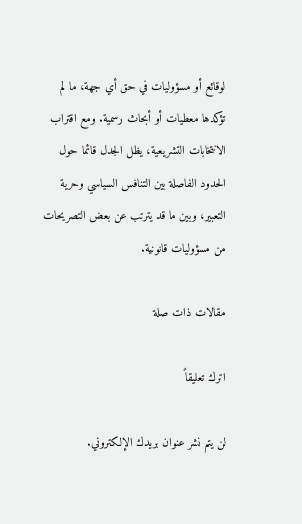لوقائع أو مسؤوليات في حق أي جهة، ما لم تؤكدها معطيات أو أبحاث رسمية. ومع اقتراب الانتخابات التشريعية، يظل الجدل قائما حول الحدود الفاصلة بين التنافس السياسي وحرية التعبير، وبين ما قد يترتب عن بعض التصريحات من مسؤوليات قانونية.

مقالات ذات صلة

اترك تعليقاً

لن يتم نشر عنوان بريدك الإلكتروني.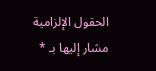الحقول الإلزامية مشار إليها بـ *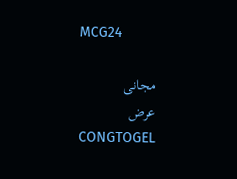MCG24

مجانى
عرض
CONGTOGEL